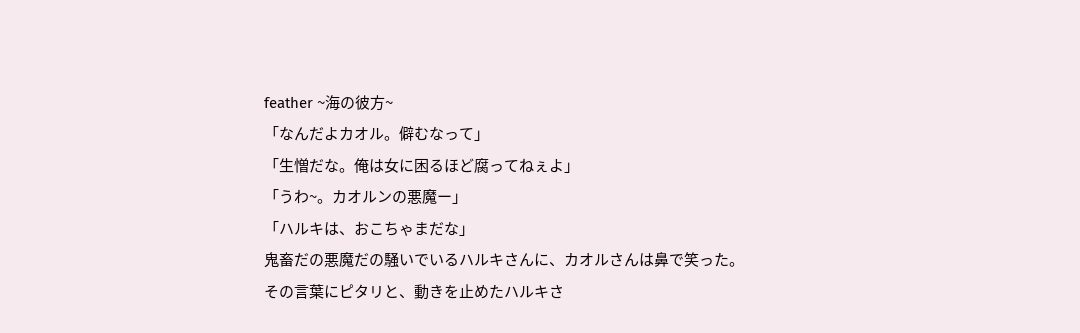feather ~海の彼方~
「なんだよカオル。僻むなって」
「生憎だな。俺は女に困るほど腐ってねぇよ」
「うわ~。カオルンの悪魔ー」
「ハルキは、おこちゃまだな」
鬼畜だの悪魔だの騒いでいるハルキさんに、カオルさんは鼻で笑った。
その言葉にピタリと、動きを止めたハルキさ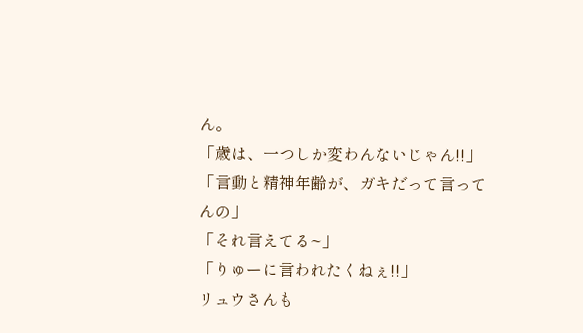ん。
「歳は、一つしか変わんないじゃん!!」
「言動と精神年齢が、ガキだって言ってんの」
「それ言えてる~」
「りゅーに言われたくねぇ!!」
リュウさんも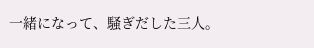一緒になって、騒ぎだした三人。